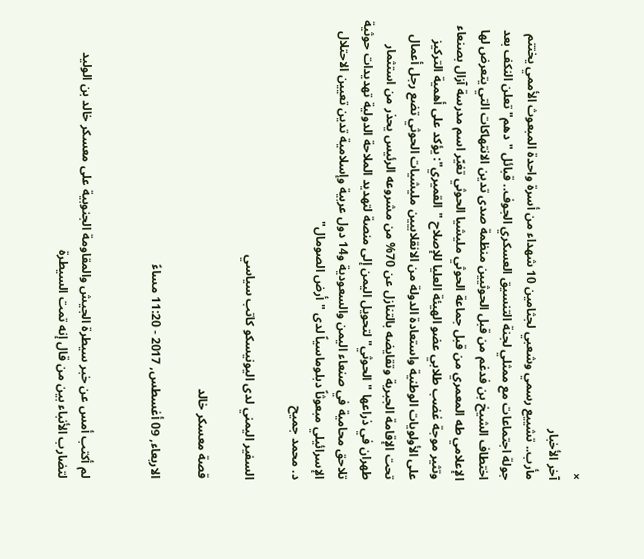×
آخر الأخبار
مأرب.. تشييع رسمي وشعبي لجثامين 10 شهداء من أسرة واحدة المبعوث الأممي يختتم جولة اجتماعات مع ممثلي لجنة التنسيق العسكري الجوف.. قبائل "دهم" تعلن النكف بعد اختطاف الشيخ بن فدغم من قبل الحوثيين منظمة صدى تدين الانتهاكات التي يتعرض لها الإعلامي طه المعمري من قبل جماعة الحوثي مليشيا الحوثي تغيّر اسم مدرسة آزال بصنعاء وتثير موجة غضب طلابي عضو الهيئة العليا للإصلاح "القميري": يؤكد على أهمية التركيز على الأولويات الوطنية واستعادة الدولة من الانقلابيين مليشيات الحوثي تضع رجل أعمال تحت الإقامة الجبرية وتقايضه بالتنازل عن 70% من مشروعه الرئيس يحذر من استثمار طهران في ذراعها "الحوثي" لتحويل اليمن إلى منصة لتهديد الملاحة الدولية تهديدات حوثية تلاحق محامية في صنعاء اليمن والسعودية و14 دول عربية وإسلامية تدين تعيين الاحتلال الإسرائيلي مبعوثاً دبلوماسياً لدى "أرض الصومال"
د. محمد جميح

السفير اليمني لدى اليونيسكو كاتب سياسي

قصة معسكر خالد

الاربعاء, 09 أغسطس, 2017 - 11:20 مساءً


لم أكتب أمس عن خبر سيطرة الجيش والمقاومة الجنوبية على معسكر خالد بن الوليد لتضارب الأنباء بين من قال إنه تمت السيطرة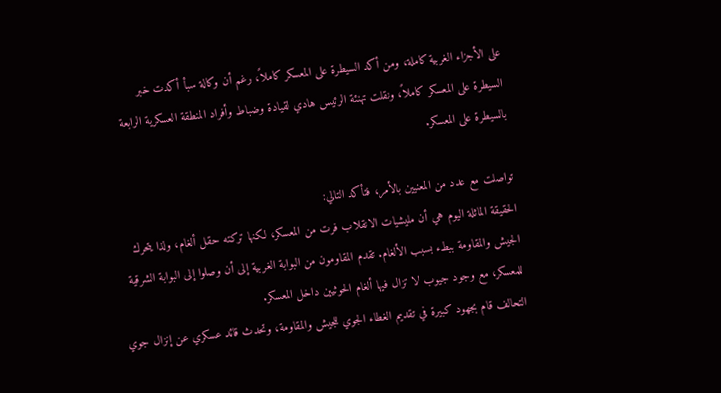على الأجزاء الغربية كاملة، ومن أكد السيطرة على المعسكر كاملاً، رغم أن وكالة سبأ أكدت خبر السيطرة على المعسكر كاملاً، ونقلت تهنئة الرئيس هادي لقيادة وضباط وأفراد المنطقة العسكرية الرابعة بالسيطرة على المعسكر.

تواصلت مع عدد من المعنيين بالأمر، فتأكد التالي:
الحقيقة الماثلة اليوم هي أن مليشيات الانقلاب فرت من المعسكر، لكنها تركته حقل ألغام، ولذا يتحرك الجيش والمقاومة ببطء بسبب الألغام. تقدم المقاومون من البوابة الغربية إلى أن وصلوا إلى البوابة الشرقية للمعسكر، مع وجود جيوب لا تزال فيها ألغام الحوثيين داخل المعسكر.
التحالف قام بجهود كبيرة في تقديم الغطاء الجوي للجيش والمقاومة، وتحدث قائد عسكري عن إنزال جوي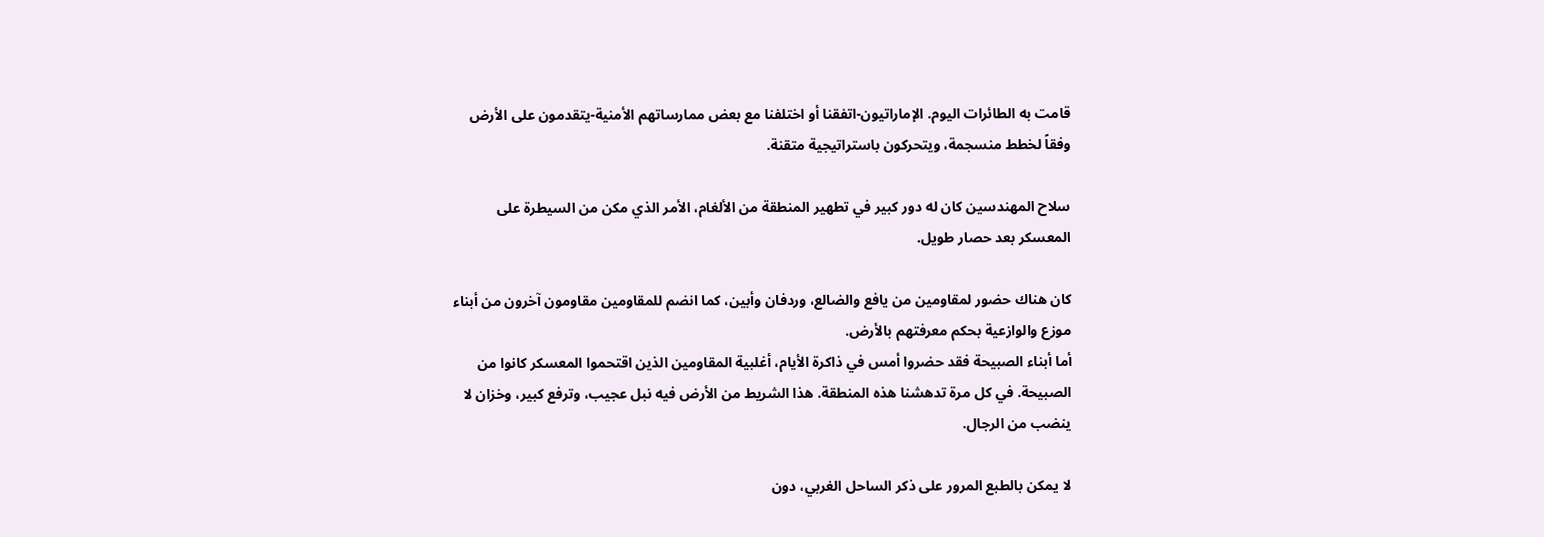قامت به الطائرات اليوم. الإماراتيون-اتفقنا أو اختلفنا مع بعض ممارساتهم الأمنية-يتقدمون على الأرض وفقاً لخطط منسجمة، ويتحركون باستراتيجية متقنة.

سلاح المهندسين كان له دور كبير في تطهير المنطقة من الألغام، الأمر الذي مكن من السيطرة على المعسكر بعد حصار طويل.

كان هناك حضور لمقاومين من يافع والضالع، وردفان وأبين، كما انضم للمقاومين مقاومون آخرون من أبناء موزع والوازعية بحكم معرفتهم بالأرض.
أما أبناء الصبيحة فقد حضروا أمس في ذاكرة الأيام، أغلبية المقاومين الذين اقتحموا المعسكر كانوا من الصبيحة. في كل مرة تدهشنا هذه المنطقة. هذا الشريط من الأرض فيه نبل عجيب، وترفع كبير، وخزان لا ينضب من الرجال.

لا يمكن بالطبع المرور على ذكر الساحل الغربي، دون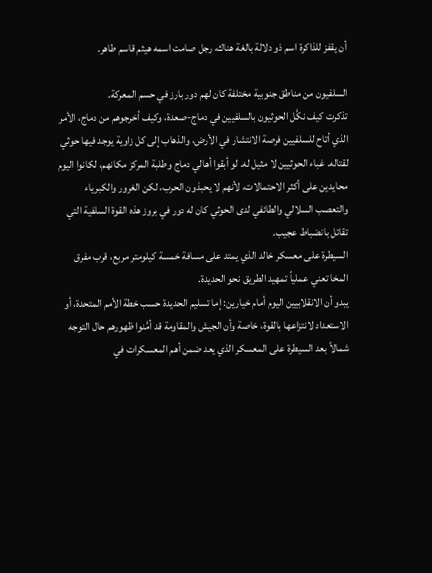أن يقفز للذاكرة اسم ذو دلالة بالغة هناك، رجل صامت اسمه هيثم قاسم طاهر.

السلفيون من مناطق جنوبية مختلفة كان لهم دور بارز في حسم المعركة.
تذكرت كيف نكَّل الحوثيون بالسلفيين في دماج-صعدة، وكيف أخرجوهم من دماج، الأمر الذي أتاح للسلفيين فرصة الانتشار في الأرض، والذهاب إلى كل زاوية يوجد فيها حوثي لقتاله. غباء الحوثيين لا مثيل له. لو أبقوا أهالي دماج وطلبة المركز مكانهم، لكانوا اليوم محايدين على أكثر الاحتمالات، لأنهم لا يحبذون الحرب، لكن الغرور والكبرياء والتعصب السلالي والطائفي لدى الحوثي كان له دور في بروز هذه القوة السلفية التي تقاتل بانضباط عجيب.
السيطرة على معسكر خالد الذي يمتد على مسافة خمسة كيلومتر مربع، قرب مفرق المخا تعني عملياً تمهيد الطريق نحو الحديدة.
يبدو أن الانقلابيين اليوم أمام خيارين: إما تسليم الحديدة حسب خطة الأمم المتحدة، أو الاستعداد لانتزاعها بالقوة، خاصة وأن الجيش والمقاومة قد أمَّنوا ظهورهم حال التوجه شمالاً بعد السيطرة على المعسكر الذي يعد ضمن أهم المعسكرات في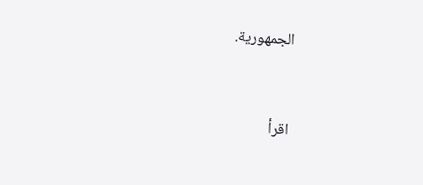الجمهورية.


اقرأ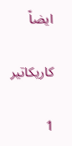ايضاً

كاريكاتير

1